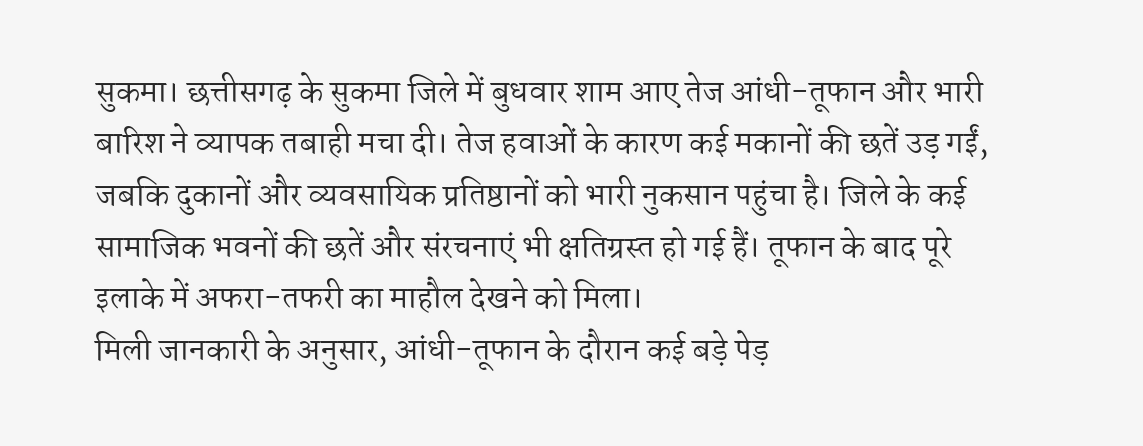सुकमा। छत्तीसगढ़ के सुकमा जिले में बुधवार शाम आए तेज आंधी-तूफान और भारी बारिश ने व्यापक तबाही मचा दी। तेज हवाओं के कारण कई मकानों की छतें उड़ गईं, जबकि दुकानों और व्यवसायिक प्रतिष्ठानों को भारी नुकसान पहुंचा है। जिले के कई सामाजिक भवनों की छतें और संरचनाएं भी क्षतिग्रस्त हो गई हैं। तूफान के बाद पूरे इलाके में अफरा-तफरी का माहौल देखने को मिला।
मिली जानकारी के अनुसार, आंधी-तूफान के दौरान कई बड़े पेड़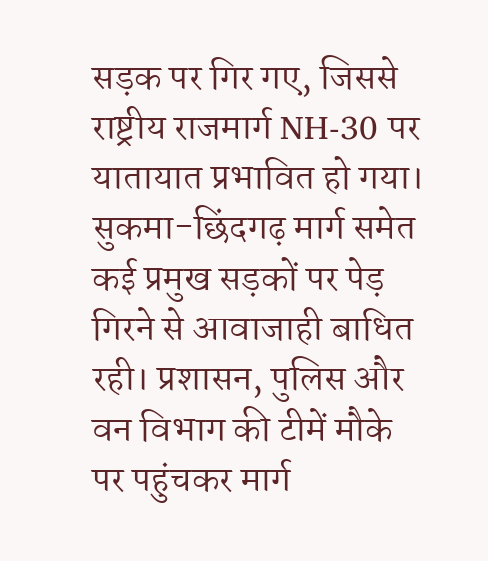सड़क पर गिर गए, जिससे राष्ट्रीय राजमार्ग NH-30 पर यातायात प्रभावित हो गया। सुकमा-छिंदगढ़ मार्ग समेत कई प्रमुख सड़कों पर पेड़ गिरने से आवाजाही बाधित रही। प्रशासन, पुलिस और वन विभाग की टीमें मौके पर पहुंचकर मार्ग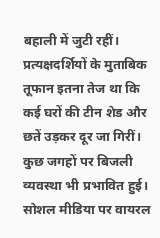बहाली में जुटी रहीं।
प्रत्यक्षदर्शियों के मुताबिक तूफान इतना तेज था कि कई घरों की टीन शेड और छतें उड़कर दूर जा गिरीं। कुछ जगहों पर बिजली व्यवस्था भी प्रभावित हुई। सोशल मीडिया पर वायरल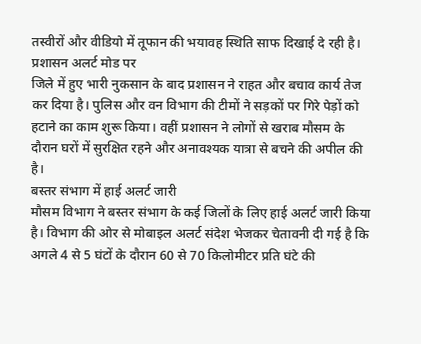तस्वीरों और वीडियो में तूफान की भयावह स्थिति साफ दिखाई दे रही है।
प्रशासन अलर्ट मोड पर
जिले में हुए भारी नुकसान के बाद प्रशासन ने राहत और बचाव कार्य तेज कर दिया है। पुलिस और वन विभाग की टीमों ने सड़कों पर गिरे पेड़ों को हटाने का काम शुरू किया। वहीं प्रशासन ने लोगों से खराब मौसम के दौरान घरों में सुरक्षित रहने और अनावश्यक यात्रा से बचने की अपील की है।
बस्तर संभाग में हाई अलर्ट जारी
मौसम विभाग ने बस्तर संभाग के कई जिलों के लिए हाई अलर्ट जारी किया है। विभाग की ओर से मोबाइल अलर्ट संदेश भेजकर चेतावनी दी गई है कि अगले 4 से 5 घंटों के दौरान 60 से 70 किलोमीटर प्रति घंटे की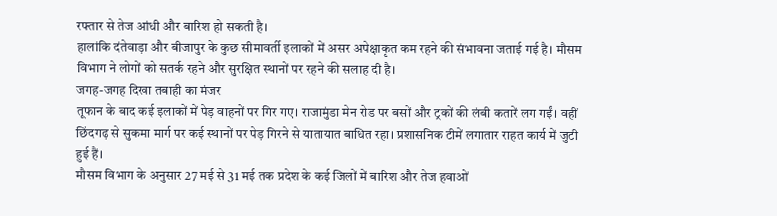रफ्तार से तेज आंधी और बारिश हो सकती है।
हालांकि दंतेवाड़ा और बीजापुर के कुछ सीमावर्ती इलाकों में असर अपेक्षाकृत कम रहने की संभावना जताई गई है। मौसम विभाग ने लोगों को सतर्क रहने और सुरक्षित स्थानों पर रहने की सलाह दी है।
जगह-जगह दिखा तबाही का मंजर
तूफान के बाद कई इलाकों में पेड़ वाहनों पर गिर गए। राजामुंडा मेन रोड पर बसों और ट्रकों की लंबी कतारें लग गईं। वहीं छिंदगढ़ से सुकमा मार्ग पर कई स्थानों पर पेड़ गिरने से यातायात बाधित रहा। प्रशासनिक टीमें लगातार राहत कार्य में जुटी हुई हैं।
मौसम विभाग के अनुसार 27 मई से 31 मई तक प्रदेश के कई जिलों में बारिश और तेज हवाओं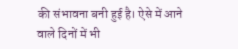की संभावना बनी हुई है। ऐसे में आने वाले दिनों में भी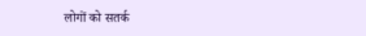लोगों को सतर्क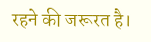रहने की जरूरत है।